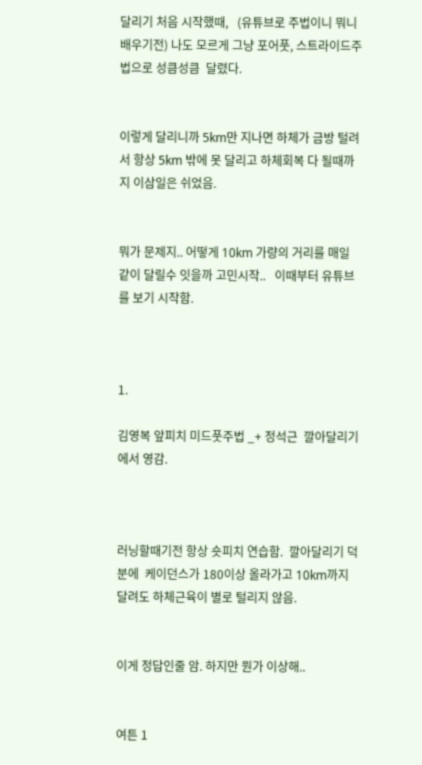달리기 처음 시작했때,   (유튜브로 주법이니 뭐니 배우기전) 나도 모르게 그냥 포어풋, 스트라이드주법으로 성큼성큼  달렸다.


이렇게 달리니까 5km만 지나면 하체가 금방 털려서 항상 5km 밖에 못 달리고 하체회복 다 될때까지 이삼일은 쉬었음.


뭐가 문제지.. 어떻게 10km 가량의 거리를 매일 같이 달릴수 잇을까 고민시작..   이때부터 유튜브를 보기 시작함.



1.

김영복 앞피치 미드풋주법 _+ 정석근  깔아달리기  에서 영감.



러닝할때기전 항상 숏피치 연습함.  깔아달리기 덕분에  케이던스가 180이상 올라가고 10km까지 달려도 하체근육이 별로 털리지 않음.


이게 정답인줄 암. 하지만 뭔가 이상해..


여튼 1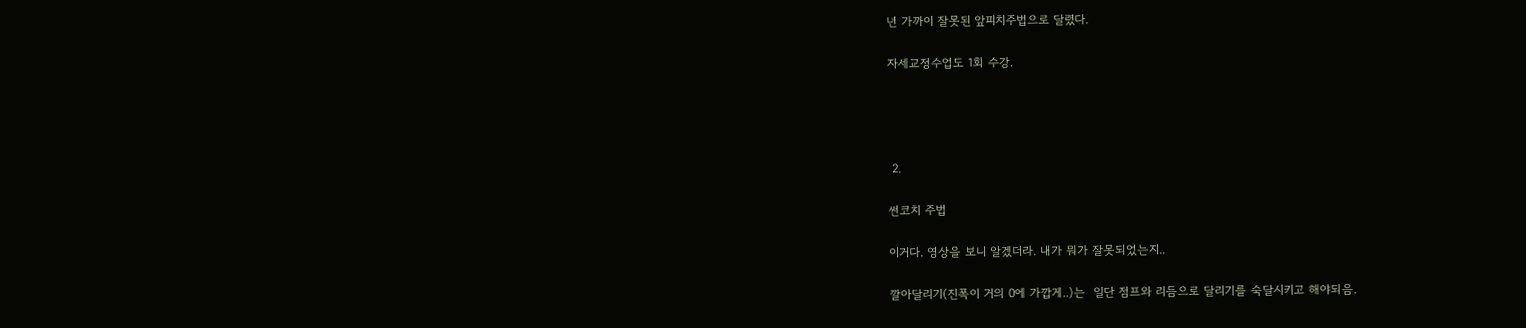년 가까이 잘못된 앞피치주법으로 달렸다.

자세교정수업도 1회 수강.




 2.

썬코치 주법

이거다. 영상을 보니 알겠더라. 내가 뭐가 잘못되었는지..

깔아달리기(진폭이 거의 0에 가깝게..)는  일단 점프와 리듬으로 달리기를 숙달시키고 해야되음.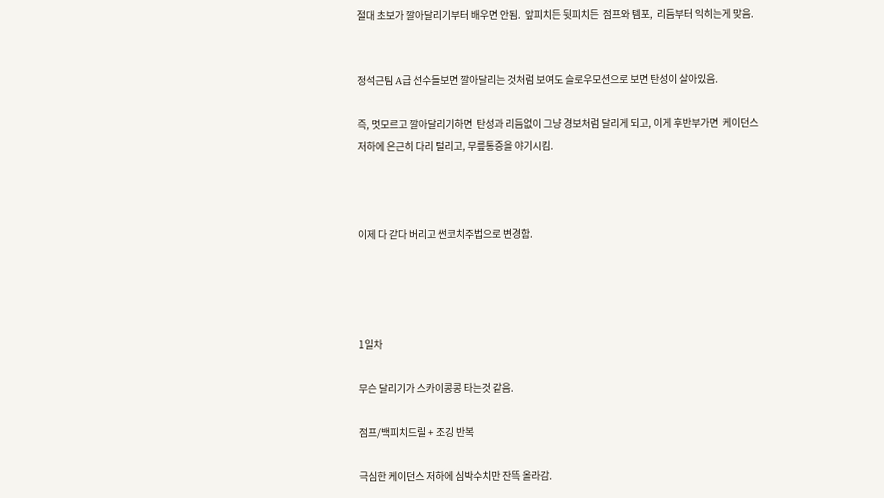절대 초보가 깔아달리기부터 배우면 안됨.  앞피치든 뒷피치든  점프와 템포,  리듬부터 익히는게 맞음.


정석근팀 A급 선수들보면 깔아달리는 것처럼 보여도 슬로우모션으로 보면 탄성이 살아있음.

즉, 멋모르고 깔아달리기하면  탄성과 리듬없이 그냥 경보처럼 달리게 되고, 이게 후반부가면  케이던스 저하에 은근히 다리 털리고, 무릎통증을 야기시킴.



이제 다 갇다 버리고 썬코치주법으로 변경함.




1일차

무슨 달리기가 스카이콩콩 타는것 같음.

점프/백피치드릴 + 조깅 반복

극심한 케이던스 저하에 심박수치만 잔뜩 올라감.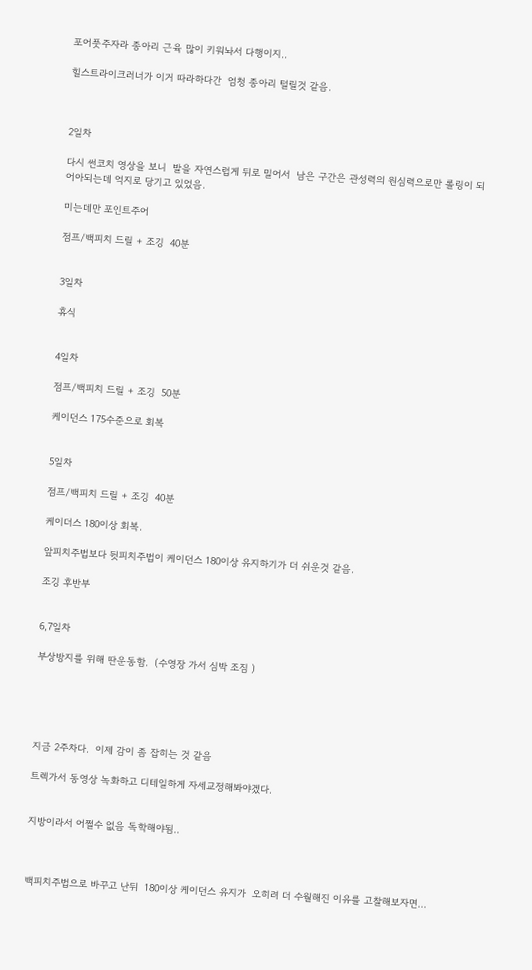포어풋주자라 종아리 근육 많이 키워놔서 다행이지..

힐스트라이크러너가 이거 따라하다간  엄청 종아리 털릴것 같음.



2일차

다시 썬코치 영상을 보니  발을 자연스럽게 뒤로 밀어서  남은 구간은 관성력의 원심력으로만 롤링이 되어아되는데 억지로 당기고 있었음.

미는데만 포인트주어

점프/백피치 드릴 + 조깅  40분


3일차

휴식


4일차

점프/백피치 드릴 + 조깅  50분

케이던스 175수준으로 회복


5일차

점프/백피치 드릴 + 조깅  40분

케이더스 180이상 회복.

앞피치주법보다 뒷피치주법이 케이던스 180이상 유지하기가 더 쉬운것 같음.

조깅 후반부


6,7일차

부상방지를 위해 딴운동함.  (수영장 가서 심박 조짐 )





지금 2주차다.  이제 감이 좀 잡히는 것 같음

트렉가서 동영상 녹화하고 디테일하게 자세교정해봐야겠다.


지방이라서 어쩔수 없음 독학해야됨..



백피치주법으로 바꾸고 난뒤  180이상 케이던스 유지가  오히려 더 수월해진 이유를 고찰해보자면...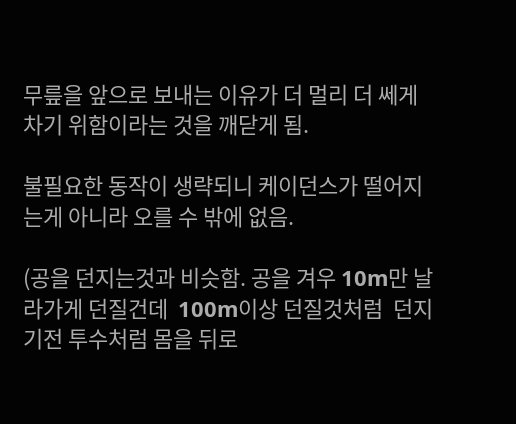무릎을 앞으로 보내는 이유가 더 멀리 더 쎄게 차기 위함이라는 것을 깨닫게 됨.

불필요한 동작이 생략되니 케이던스가 떨어지는게 아니라 오를 수 밖에 없음.

(공을 던지는것과 비슷함. 공을 겨우 10m만 날라가게 던질건데  100m이상 던질것처럼  던지기전 투수처럼 몸을 뒤로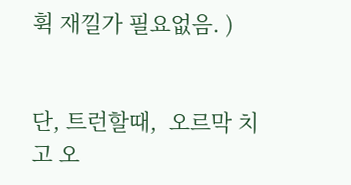휙 재낄가 필요없음. )


단, 트런할때,  오르막 치고 오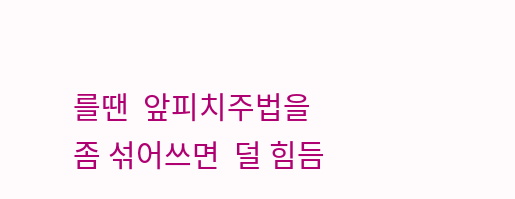를땐  앞피치주법을 좀 섞어쓰면  덜 힘듬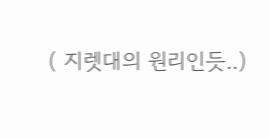( 지렛대의 원리인듯..)